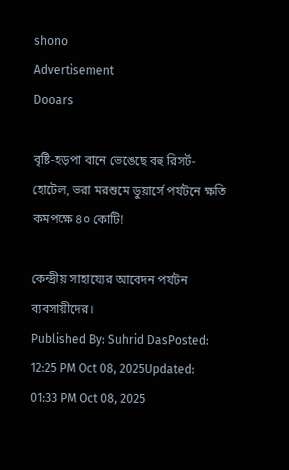shono
Advertisement
Dooars

বৃষ্টি-হড়পা বানে ভেঙেছে বহু রিসর্ট-হোটেল, ভরা মরশুমে ডুয়ার্সে পর্যটনে ক্ষতি কমপক্ষে ৪০ কোটি!

কেন্দ্রীয় সাহায্যের আবেদন পর্যটন ব্যবসায়ীদের।
Published By: Suhrid DasPosted: 12:25 PM Oct 08, 2025Updated: 01:33 PM Oct 08, 2025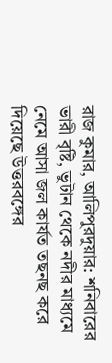রাজ কুমার, আলিপুরদুয়ার: শনিবারের ভারী বৃষ্টি, ভুটান থেকে নদীর মাধ্যমে নেমে আসা জল কার্যত তছনছ করে দিয়েছে উত্তরবঙ্গের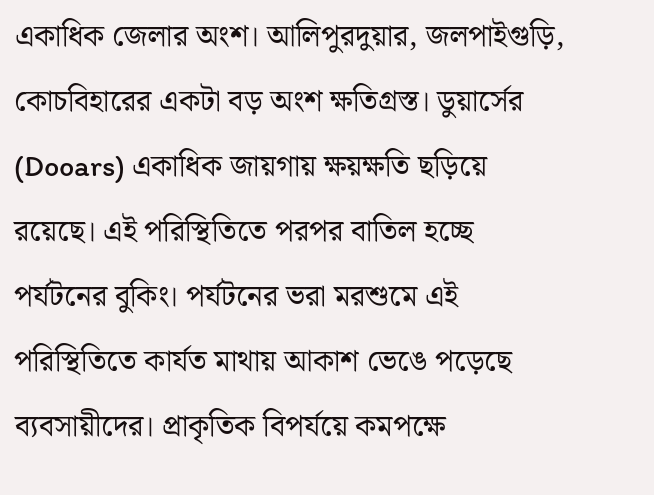একাধিক জেলার অংশ। আলিপুরদুয়ার, জলপাইগুড়ি, কোচবিহারের একটা বড় অংশ ক্ষতিগ্রস্ত। ডুয়ার্সের (Dooars) একাধিক জায়গায় ক্ষয়ক্ষতি ছড়িয়ে রয়েছে। এই পরিস্থিতিতে পরপর বাতিল হচ্ছে পর্যটনের বুকিং। পর্যটনের ভরা মরশুমে এই পরিস্থিতিতে কার্যত মাথায় আকাশ ভেঙে পড়েছে ব্যবসায়ীদের। প্রাকৃতিক বিপর্যয়ে কমপক্ষে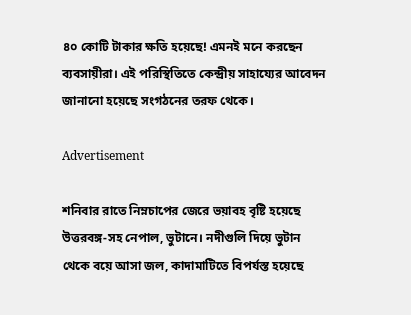৪০ কোটি টাকার ক্ষতি হয়েছে! এমনই মনে করছেন ব্যবসায়ীরা। এই পরিস্থিতিতে কেন্দ্রীয় সাহায্যের আবেদন জানানো হয়েছে সংগঠনের তরফ থেকে।

Advertisement

শনিবার রাতে নিম্নচাপের জেরে ভয়াবহ বৃষ্টি হয়েছে উত্তরবঙ্গ-সহ নেপাল, ভুটানে। নদীগুলি দিয়ে ভুটান থেকে বয়ে আসা জল, কাদামাটিতে বিপর্যস্ত হয়েছে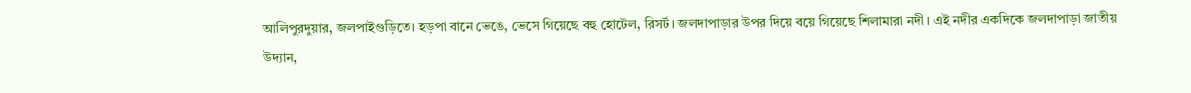আলিপুরদুয়ার, জলপাইগুড়িতে। হড়পা বানে ভেঙে, ভেসে গিয়েছে বহু হোটেল, রিসর্ট। জলদাপাড়ার উপর দিয়ে বয়ে গিয়েছে শিলামারা নদী। এই নদীর একদিকে জলদাপাড়া জাতীয় উদ্যান,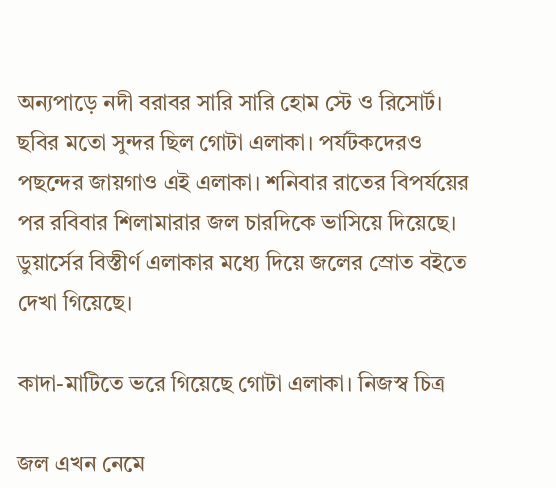অন্যপাড়ে নদী বরাবর সারি সারি হোম স্টে ও রিসোর্ট। ছবির মতো সুন্দর ছিল গোটা এলাকা। পর্যটকদেরও পছন্দের জায়গাও এই এলাকা। শনিবার রাতের বিপর্যয়ের পর রবিবার শিলামারার জল চারদিকে ভাসিয়ে দিয়েছে। ডুয়ার্সের বিস্তীর্ণ এলাকার মধ্যে দিয়ে জলের স্রোত বইতে দেখা গিয়েছে।

কাদা-মাটিতে ভরে গিয়েছে গোটা এলাকা। নিজস্ব চিত্র

জল এখন নেমে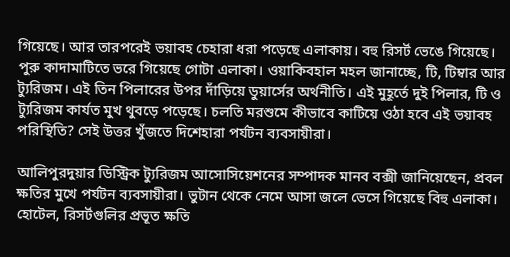গিয়েছে। আর তারপরেই ভয়াবহ চেহারা ধরা পড়েছে এলাকায়। বহু রিসর্ট ভেঙে গিয়েছে। পুরু কাদামাটিতে ভরে গিয়েছে গোটা এলাকা। ওয়াকিবহাল মহল জানাচ্ছে, টি, টিম্বার আর ট্যুরিজম। এই তিন পিলারের উপর দাঁড়িয়ে ডুয়ার্সের অর্থনীতি। এই মুহূর্তে দুই পিলার, টি ও ট্যুরিজম কার্যত মুখ থুবড়ে পড়েছে। চলতি মরশুমে কীভাবে কাটিয়ে ওঠা হবে এই ভয়াবহ পরিস্থিতি? সেই উত্তর খুঁজতে দিশেহারা পর্যটন ব্যবসায়ীরা।

আলিপুরদুয়ার ডিস্ট্রিক ট্যুরিজম আসোসিয়েশনের সম্পাদক মানব বক্সী জানিয়েছেন, প্রবল ক্ষতির মুখে পর্যটন ব্যবসায়ীরা। ভুটান থেকে নেমে আসা জলে ভেসে গিয়েছে বিহু এলাকা। হোটেল, রিসর্টগুলির প্রভূত ক্ষতি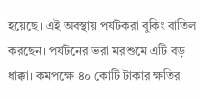হয়েছে। এই অবস্থায় পর্যটকরা বুকিং বাতিল করছেন। পর্যটনের ভরা মরশুমে এটি বড় ধাক্কা। কমপক্ষে ৪০ কোটি টাকার ক্ষতির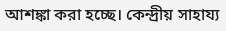আশঙ্কা করা হচ্ছে। কেন্দ্রীয় সাহায্য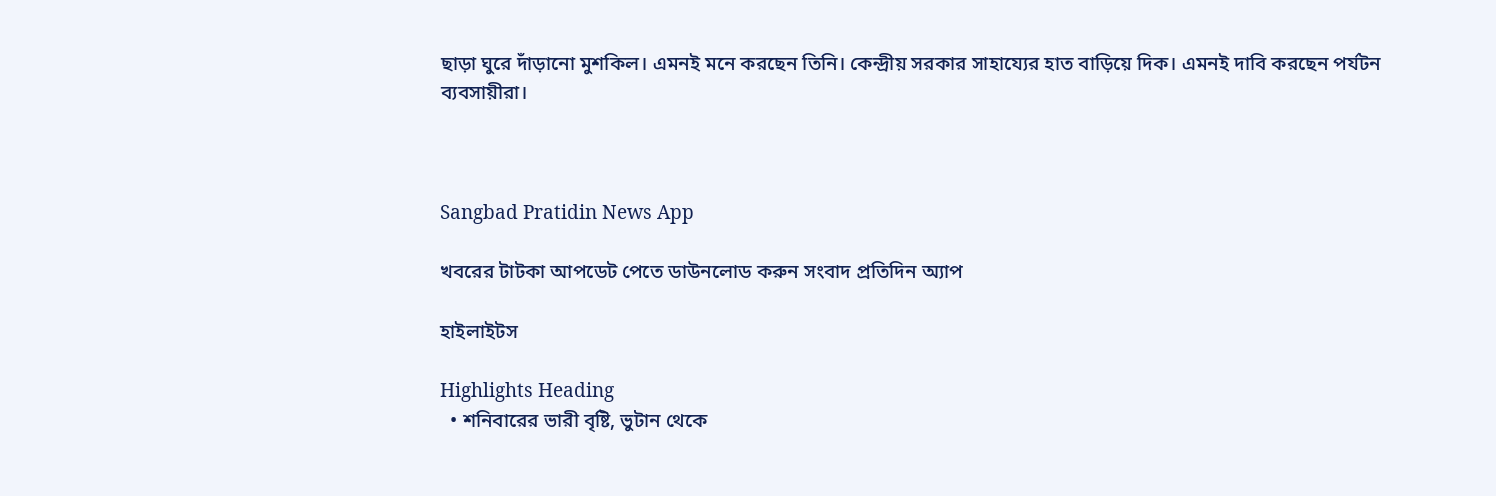ছাড়া ঘুরে দাঁড়ানো মুশকিল। এমনই মনে করছেন তিনি। কেন্দ্রীয় সরকার সাহায্যের হাত বাড়িয়ে দিক। এমনই দাবি করছেন পর্যটন ব্যবসায়ীরা।



Sangbad Pratidin News App

খবরের টাটকা আপডেট পেতে ডাউনলোড করুন সংবাদ প্রতিদিন অ্যাপ

হাইলাইটস

Highlights Heading
  • শনিবারের ভারী বৃষ্টি, ভুটান থেকে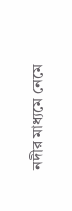নদীর মাধ্যমে নেমে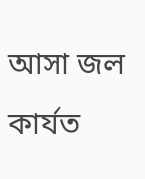আসা জল কার্যত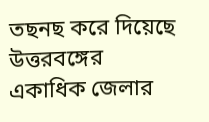তছনছ করে দিয়েছে উত্তরবঙ্গের একাধিক জেলার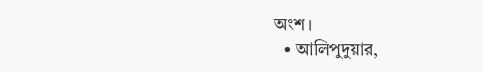অংশ।
  • আলিপুদুয়ার,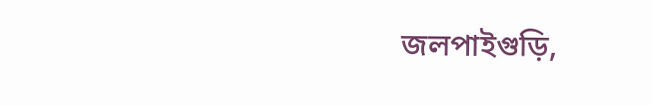জলপাইগুড়ি,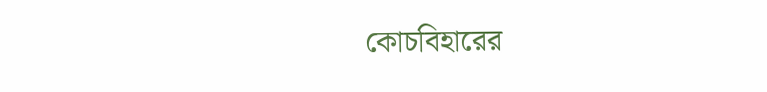কোচবিহারের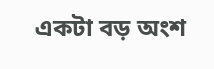একটা বড় অংশ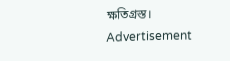ক্ষতিগ্রস্ত।
Advertisement